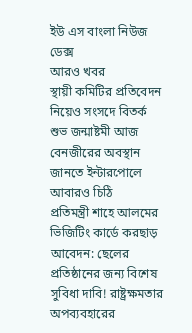ইউ এস বাংলা নিউজ ডেক্স
আরও খবর
স্থায়ী কমিটির প্রতিবেদন নিয়েও সংসদে বিতর্ক
শুভ জন্মাষ্টমী আজ
বেনজীরের অবস্থান জানতে ইন্টারপোলে আবারও চিঠি
প্রতিমন্ত্রী শাহে আলমের ভিজিটিং কার্ডে করছাড় আবেদন: ছেলের প্রতিষ্ঠানের জন্য বিশেষ সুবিধা দাবি! রাষ্ট্রক্ষমতার অপব্যবহারের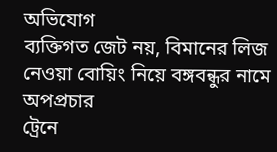অভিযোগ
ব্যক্তিগত জেট নয়, বিমানের লিজ নেওয়া বোয়িং নিয়ে বঙ্গবন্ধুর নামে অপপ্রচার
ট্রেনে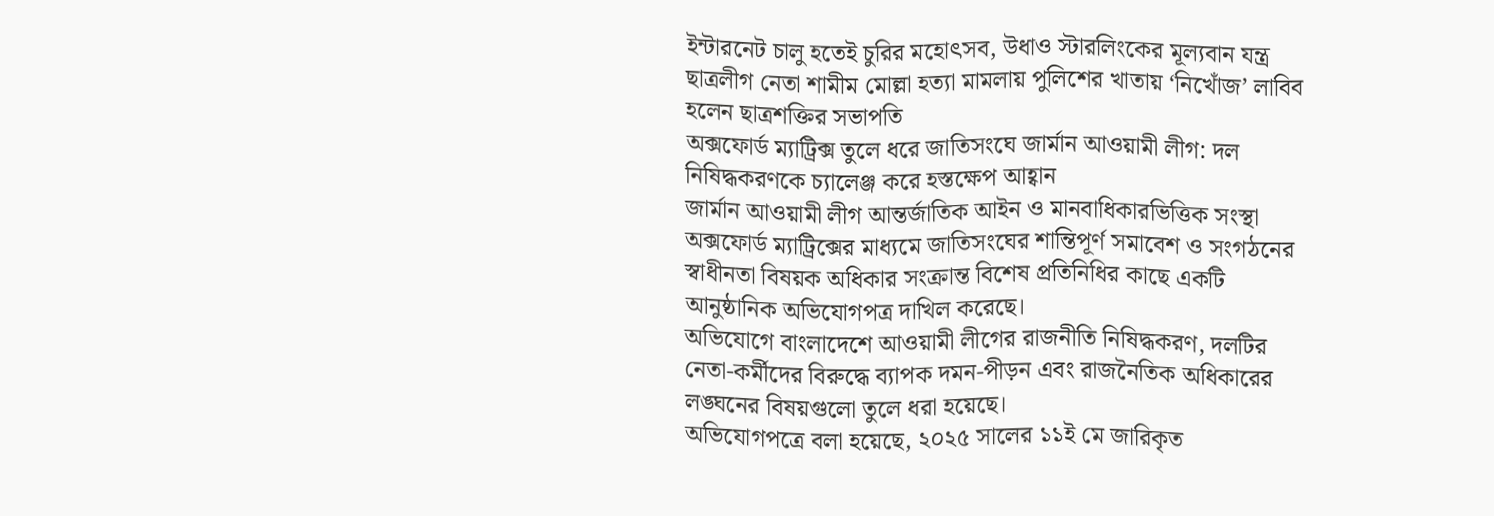ইন্টারনেট চালু হতেই চুরির মহোৎসব, উধাও স্টারলিংকের মূল্যবান যন্ত্র
ছাত্রলীগ নেতা শামীম মোল্লা হত্যা মামলায় পুলিশের খাতায় ‘নিখোঁজ’ লাবিব হলেন ছাত্রশক্তির সভাপতি
অক্সফোর্ড ম্যাট্রিক্স তুলে ধরে জাতিসংঘে জার্মান আওয়ামী লীগ: দল নিষিদ্ধকরণকে চ্যালেঞ্জ করে হস্তক্ষেপ আহ্বান
জার্মান আওয়ামী লীগ আন্তর্জাতিক আইন ও মানবাধিকারভিত্তিক সংস্থা অক্সফোর্ড ম্যাট্রিক্সের মাধ্যমে জাতিসংঘের শান্তিপূর্ণ সমাবেশ ও সংগঠনের স্বাধীনতা বিষয়ক অধিকার সংক্রান্ত বিশেষ প্রতিনিধির কাছে একটি আনুষ্ঠানিক অভিযোগপত্র দাখিল করেছে।
অভিযোগে বাংলাদেশে আওয়ামী লীগের রাজনীতি নিষিদ্ধকরণ, দলটির নেতা-কর্মীদের বিরুদ্ধে ব্যাপক দমন-পীড়ন এবং রাজনৈতিক অধিকারের লঙ্ঘনের বিষয়গুলো তুলে ধরা হয়েছে।
অভিযোগপত্রে বলা হয়েছে, ২০২৫ সালের ১১ই মে জারিকৃত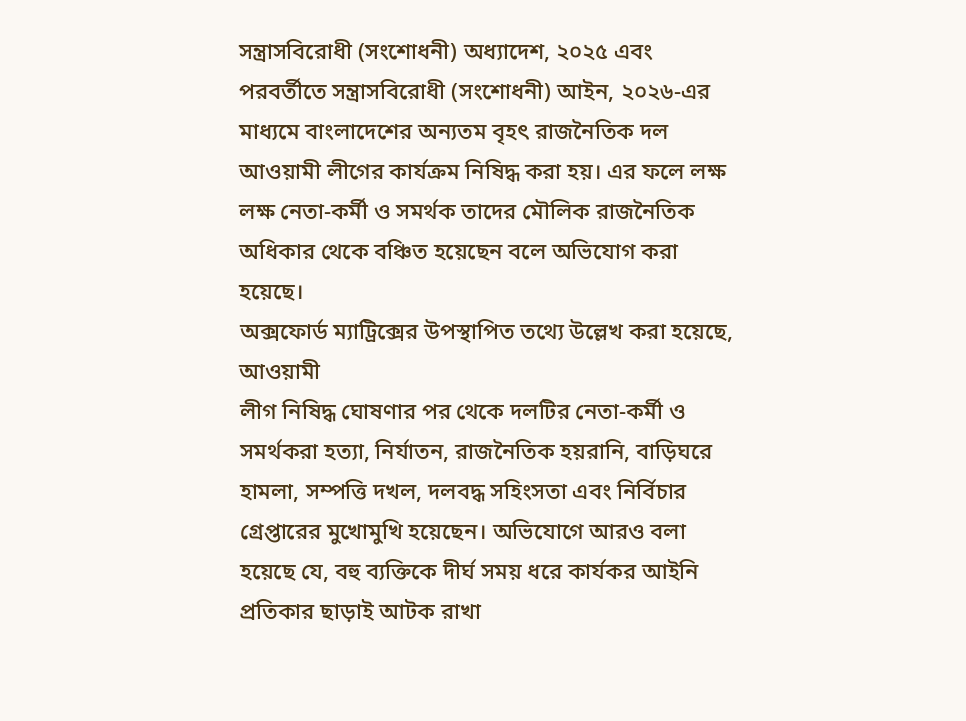সন্ত্রাসবিরোধী (সংশোধনী) অধ্যাদেশ, ২০২৫ এবং পরবর্তীতে সন্ত্রাসবিরোধী (সংশোধনী) আইন, ২০২৬-এর মাধ্যমে বাংলাদেশের অন্যতম বৃহৎ রাজনৈতিক দল আওয়ামী লীগের কার্যক্রম নিষিদ্ধ করা হয়। এর ফলে লক্ষ লক্ষ নেতা-কর্মী ও সমর্থক তাদের মৌলিক রাজনৈতিক অধিকার থেকে বঞ্চিত হয়েছেন বলে অভিযোগ করা হয়েছে।
অক্সফোর্ড ম্যাট্রিক্সের উপস্থাপিত তথ্যে উল্লেখ করা হয়েছে, আওয়ামী
লীগ নিষিদ্ধ ঘোষণার পর থেকে দলটির নেতা-কর্মী ও সমর্থকরা হত্যা, নির্যাতন, রাজনৈতিক হয়রানি, বাড়িঘরে হামলা, সম্পত্তি দখল, দলবদ্ধ সহিংসতা এবং নির্বিচার গ্রেপ্তারের মুখোমুখি হয়েছেন। অভিযোগে আরও বলা হয়েছে যে, বহু ব্যক্তিকে দীর্ঘ সময় ধরে কার্যকর আইনি প্রতিকার ছাড়াই আটক রাখা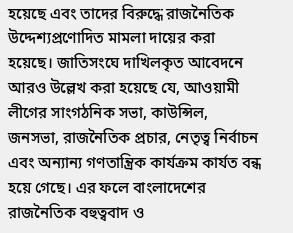হয়েছে এবং তাদের বিরুদ্ধে রাজনৈতিক উদ্দেশ্যপ্রণোদিত মামলা দায়ের করা হয়েছে। জাতিসংঘে দাখিলকৃত আবেদনে আরও উল্লেখ করা হয়েছে যে, আওয়ামী লীগের সাংগঠনিক সভা, কাউন্সিল, জনসভা, রাজনৈতিক প্রচার, নেতৃত্ব নির্বাচন এবং অন্যান্য গণতান্ত্রিক কার্যক্রম কার্যত বন্ধ হয়ে গেছে। এর ফলে বাংলাদেশের রাজনৈতিক বহুত্ববাদ ও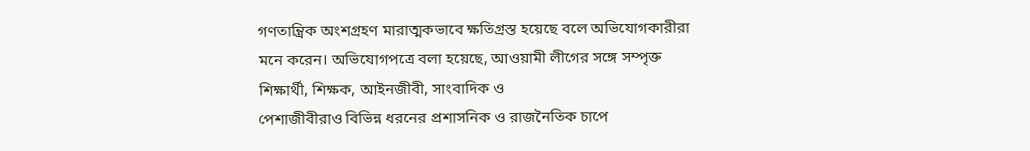গণতান্ত্রিক অংশগ্রহণ মারাত্মকভাবে ক্ষতিগ্রস্ত হয়েছে বলে অভিযোগকারীরা মনে করেন। অভিযোগপত্রে বলা হয়েছে, আওয়ামী লীগের সঙ্গে সম্পৃক্ত শিক্ষার্থী, শিক্ষক, আইনজীবী, সাংবাদিক ও
পেশাজীবীরাও বিভিন্ন ধরনের প্রশাসনিক ও রাজনৈতিক চাপে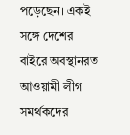পড়েছেন। একই সঙ্গে দেশের বাইরে অবস্থানরত আওয়ামী লীগ সমর্থকদের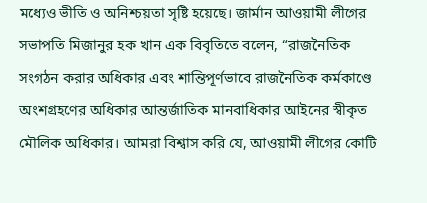মধ্যেও ভীতি ও অনিশ্চয়তা সৃষ্টি হয়েছে। জার্মান আওয়ামী লীগের সভাপতি মিজানুর হক খান এক বিবৃতিতে বলেন, “রাজনৈতিক সংগঠন করার অধিকার এবং শান্তিপূর্ণভাবে রাজনৈতিক কর্মকাণ্ডে অংশগ্রহণের অধিকার আন্তর্জাতিক মানবাধিকার আইনের স্বীকৃত মৌলিক অধিকার। আমরা বিশ্বাস করি যে, আওয়ামী লীগের কোটি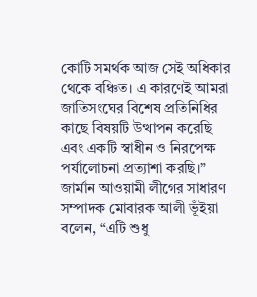কোটি সমর্থক আজ সেই অধিকার থেকে বঞ্চিত। এ কারণেই আমরা জাতিসংঘের বিশেষ প্রতিনিধির কাছে বিষয়টি উত্থাপন করেছি এবং একটি স্বাধীন ও নিরপেক্ষ পর্যালোচনা প্রত্যাশা করছি।” জার্মান আওয়ামী লীগের সাধারণ সম্পাদক মোবারক আলী ভূঁইয়া বলেন, “এটি শুধু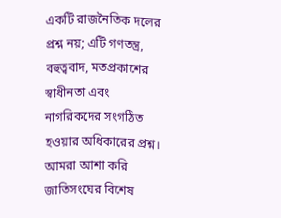একটি রাজনৈতিক দলের প্রশ্ন নয়; এটি গণতন্ত্র, বহুত্ববাদ, মতপ্রকাশের স্বাধীনতা এবং
নাগরিকদের সংগঠিত হওয়ার অধিকারের প্রশ্ন। আমরা আশা করি জাতিসংঘের বিশেষ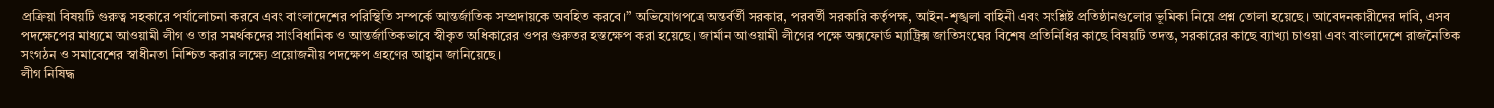প্রক্রিয়া বিষয়টি গুরুত্ব সহকারে পর্যালোচনা করবে এবং বাংলাদেশের পরিস্থিতি সম্পর্কে আন্তর্জাতিক সম্প্রদায়কে অবহিত করবে।” অভিযোগপত্রে অন্তর্বর্তী সরকার, পরবর্তী সরকারি কর্তৃপক্ষ, আইন-শৃঙ্খলা বাহিনী এবং সংশ্লিষ্ট প্রতিষ্ঠানগুলোর ভূমিকা নিয়ে প্রশ্ন তোলা হয়েছে। আবেদনকারীদের দাবি, এসব পদক্ষেপের মাধ্যমে আওয়ামী লীগ ও তার সমর্থকদের সাংবিধানিক ও আন্তর্জাতিকভাবে স্বীকৃত অধিকারের ওপর গুরুতর হস্তক্ষেপ করা হয়েছে। জার্মান আওয়ামী লীগের পক্ষে অক্সফোর্ড ম্যাট্রিক্স জাতিসংঘের বিশেষ প্রতিনিধির কাছে বিষয়টি তদন্ত, সরকারের কাছে ব্যাখ্যা চাওয়া এবং বাংলাদেশে রাজনৈতিক সংগঠন ও সমাবেশের স্বাধীনতা নিশ্চিত করার লক্ষ্যে প্রয়োজনীয় পদক্ষেপ গ্রহণের আহ্বান জানিয়েছে।
লীগ নিষিদ্ধ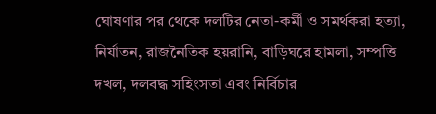ঘোষণার পর থেকে দলটির নেতা-কর্মী ও সমর্থকরা হত্যা, নির্যাতন, রাজনৈতিক হয়রানি, বাড়িঘরে হামলা, সম্পত্তি দখল, দলবদ্ধ সহিংসতা এবং নির্বিচার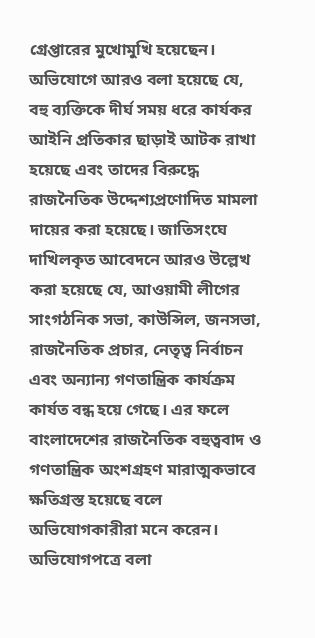গ্রেপ্তারের মুখোমুখি হয়েছেন। অভিযোগে আরও বলা হয়েছে যে, বহু ব্যক্তিকে দীর্ঘ সময় ধরে কার্যকর আইনি প্রতিকার ছাড়াই আটক রাখা হয়েছে এবং তাদের বিরুদ্ধে রাজনৈতিক উদ্দেশ্যপ্রণোদিত মামলা দায়ের করা হয়েছে। জাতিসংঘে দাখিলকৃত আবেদনে আরও উল্লেখ করা হয়েছে যে, আওয়ামী লীগের সাংগঠনিক সভা, কাউন্সিল, জনসভা, রাজনৈতিক প্রচার, নেতৃত্ব নির্বাচন এবং অন্যান্য গণতান্ত্রিক কার্যক্রম কার্যত বন্ধ হয়ে গেছে। এর ফলে বাংলাদেশের রাজনৈতিক বহুত্ববাদ ও গণতান্ত্রিক অংশগ্রহণ মারাত্মকভাবে ক্ষতিগ্রস্ত হয়েছে বলে অভিযোগকারীরা মনে করেন। অভিযোগপত্রে বলা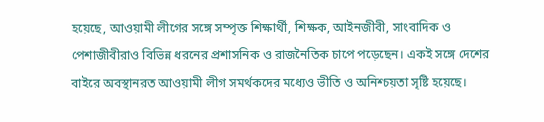হয়েছে, আওয়ামী লীগের সঙ্গে সম্পৃক্ত শিক্ষার্থী, শিক্ষক, আইনজীবী, সাংবাদিক ও
পেশাজীবীরাও বিভিন্ন ধরনের প্রশাসনিক ও রাজনৈতিক চাপে পড়েছেন। একই সঙ্গে দেশের বাইরে অবস্থানরত আওয়ামী লীগ সমর্থকদের মধ্যেও ভীতি ও অনিশ্চয়তা সৃষ্টি হয়েছে।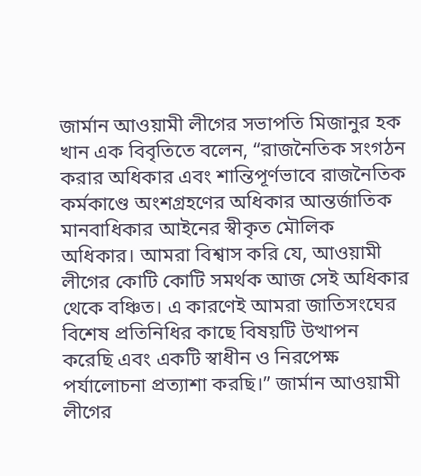জার্মান আওয়ামী লীগের সভাপতি মিজানুর হক খান এক বিবৃতিতে বলেন, “রাজনৈতিক সংগঠন করার অধিকার এবং শান্তিপূর্ণভাবে রাজনৈতিক কর্মকাণ্ডে অংশগ্রহণের অধিকার আন্তর্জাতিক মানবাধিকার আইনের স্বীকৃত মৌলিক অধিকার। আমরা বিশ্বাস করি যে, আওয়ামী লীগের কোটি কোটি সমর্থক আজ সেই অধিকার থেকে বঞ্চিত। এ কারণেই আমরা জাতিসংঘের বিশেষ প্রতিনিধির কাছে বিষয়টি উত্থাপন করেছি এবং একটি স্বাধীন ও নিরপেক্ষ পর্যালোচনা প্রত্যাশা করছি।” জার্মান আওয়ামী লীগের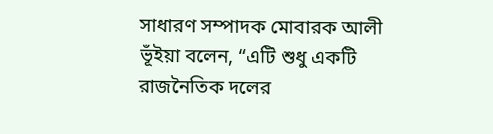সাধারণ সম্পাদক মোবারক আলী ভূঁইয়া বলেন, “এটি শুধু একটি রাজনৈতিক দলের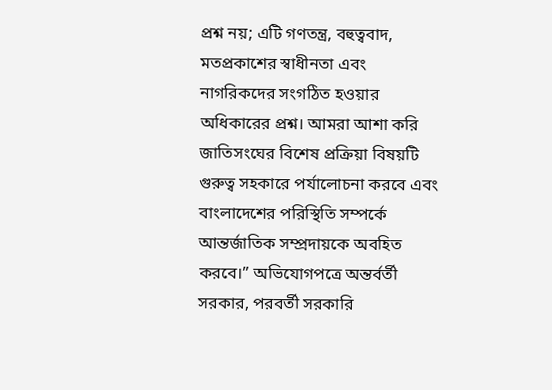প্রশ্ন নয়; এটি গণতন্ত্র, বহুত্ববাদ, মতপ্রকাশের স্বাধীনতা এবং
নাগরিকদের সংগঠিত হওয়ার অধিকারের প্রশ্ন। আমরা আশা করি জাতিসংঘের বিশেষ প্রক্রিয়া বিষয়টি গুরুত্ব সহকারে পর্যালোচনা করবে এবং বাংলাদেশের পরিস্থিতি সম্পর্কে আন্তর্জাতিক সম্প্রদায়কে অবহিত করবে।” অভিযোগপত্রে অন্তর্বর্তী সরকার, পরবর্তী সরকারি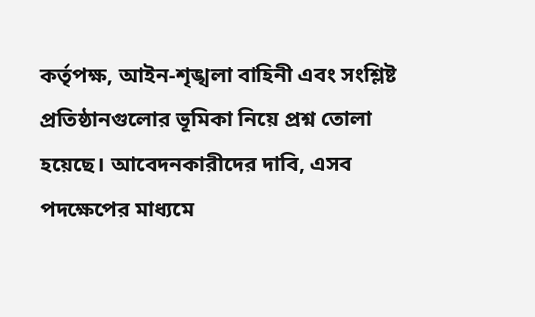কর্তৃপক্ষ, আইন-শৃঙ্খলা বাহিনী এবং সংশ্লিষ্ট প্রতিষ্ঠানগুলোর ভূমিকা নিয়ে প্রশ্ন তোলা হয়েছে। আবেদনকারীদের দাবি, এসব পদক্ষেপের মাধ্যমে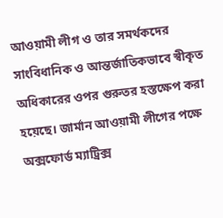আওয়ামী লীগ ও তার সমর্থকদের সাংবিধানিক ও আন্তর্জাতিকভাবে স্বীকৃত অধিকারের ওপর গুরুতর হস্তক্ষেপ করা হয়েছে। জার্মান আওয়ামী লীগের পক্ষে অক্সফোর্ড ম্যাট্রিক্স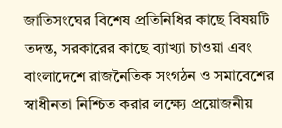জাতিসংঘের বিশেষ প্রতিনিধির কাছে বিষয়টি তদন্ত, সরকারের কাছে ব্যাখ্যা চাওয়া এবং বাংলাদেশে রাজনৈতিক সংগঠন ও সমাবেশের স্বাধীনতা নিশ্চিত করার লক্ষ্যে প্রয়োজনীয়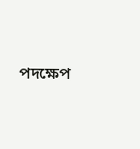পদক্ষেপ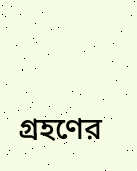গ্রহণের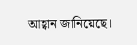আহ্বান জানিয়েছে।